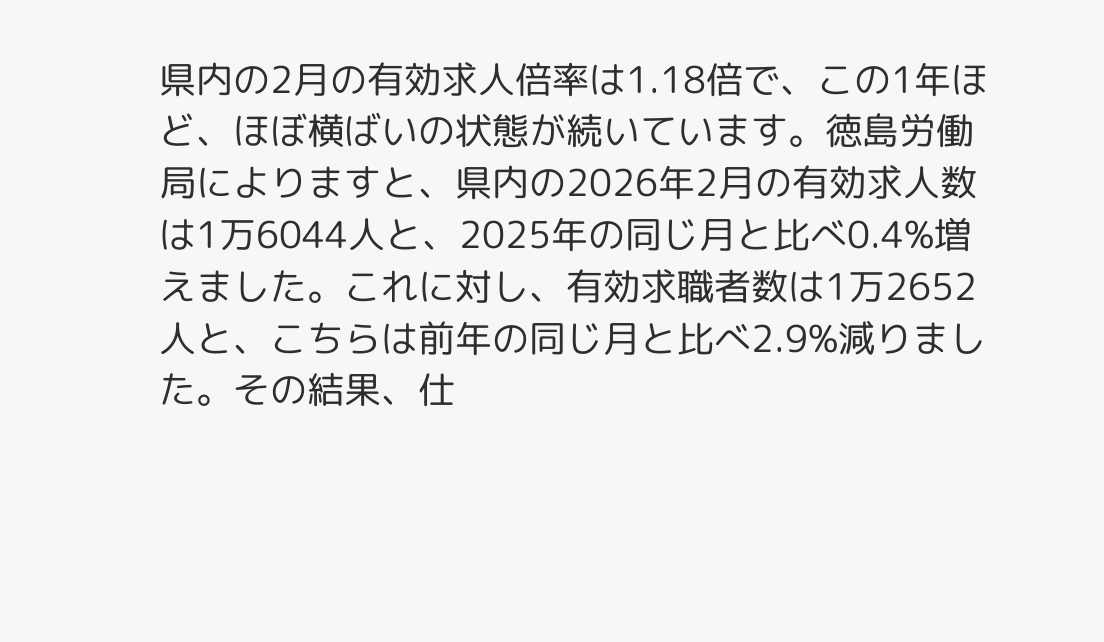県内の2月の有効求人倍率は1.18倍で、この1年ほど、ほぼ横ばいの状態が続いています。徳島労働局によりますと、県内の2026年2月の有効求人数は1万6044人と、2025年の同じ月と比べ0.4%増えました。これに対し、有効求職者数は1万2652人と、こちらは前年の同じ月と比べ2.9%減りました。その結果、仕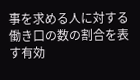事を求める人に対する働き口の数の割合を表す有効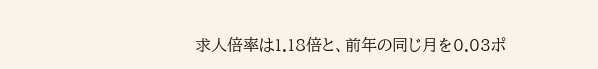求人倍率は1.18倍と、前年の同じ月を0.03ポ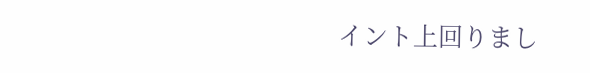イント上回りまし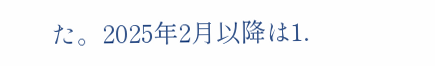た。2025年2月以降は1.